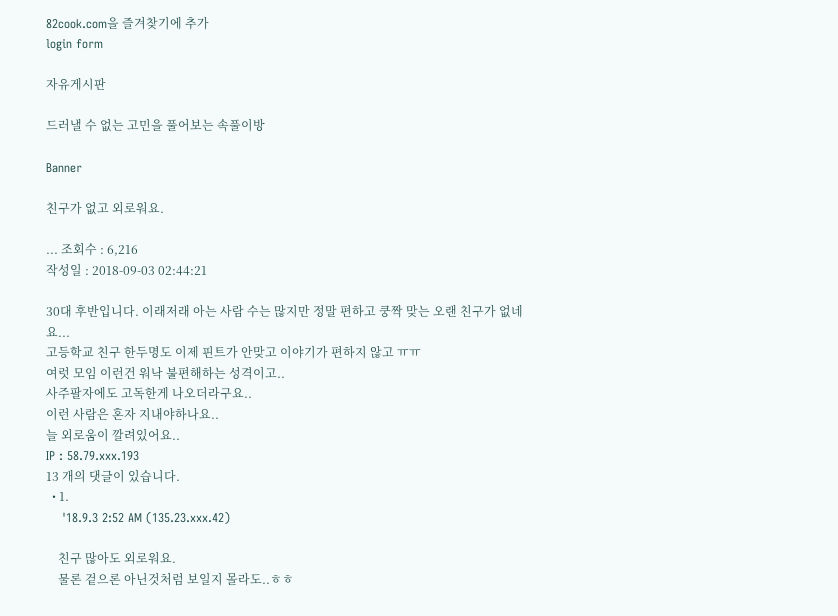82cook.com을 즐겨찾기에 추가
login form

자유게시판

드러낼 수 없는 고민을 풀어보는 속풀이방

Banner

친구가 없고 외로워요.

... 조회수 : 6,216
작성일 : 2018-09-03 02:44:21

30대 후반입니다. 이래저래 아는 사람 수는 많지만 정말 편하고 쿵짝 맞는 오랜 친구가 없네요...
고등학교 친구 한두명도 이제 핀트가 안맞고 이야기가 편하지 않고 ㅠㅠ
여럿 모임 이런건 워낙 불편해하는 성격이고..
사주팔자에도 고독한게 나오더라구요..
이런 사람은 혼자 지내야하나요..
늘 외로움이 깔려있어요..
IP : 58.79.xxx.193
13 개의 댓글이 있습니다.
  • 1.
    '18.9.3 2:52 AM (135.23.xxx.42)

    친구 많아도 외로워요.
    물론 겉으론 아닌것처럼 보일지 몰라도..ㅎㅎ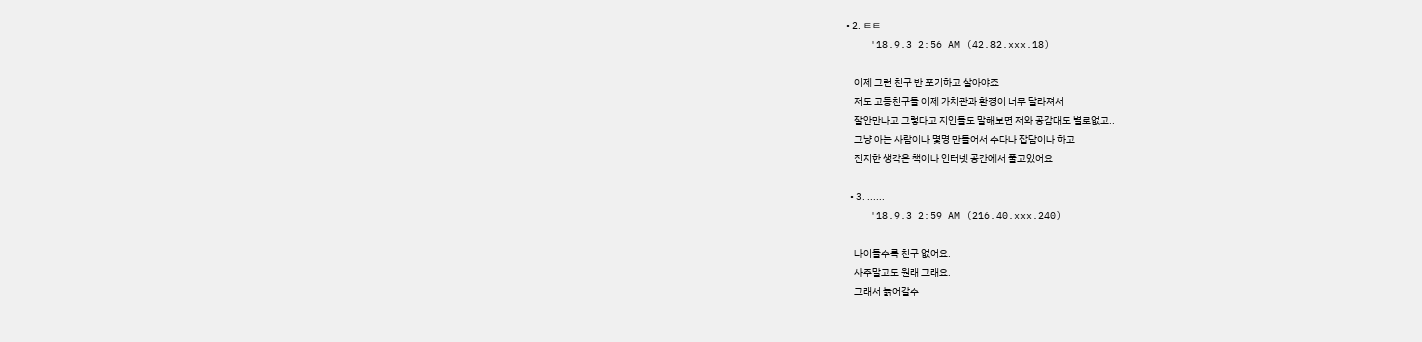• 2. ㅌㅌ
    '18.9.3 2:56 AM (42.82.xxx.18)

    이제 그런 친구 반 포기하고 살아야죠
    저도 고등친구들 이제 가치관과 환경이 너무 달라져서
    잘안만나고 그렇다고 지인들도 말해보면 저와 공감대도 별로없고..
    그냥 아는 사람이나 몇명 만들어서 수다나 잡담이나 하고
    진지한 생각은 책이나 인터넷 공간에서 풀고있어요

  • 3. ......
    '18.9.3 2:59 AM (216.40.xxx.240)

    나이들수록 친구 없어요.
    사주말고도 원래 그래요.
    그래서 늙어갈수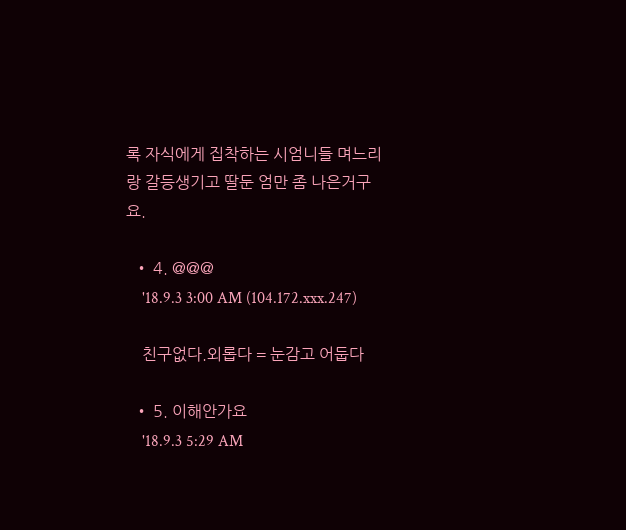록 자식에게 집착하는 시엄니들 며느리랑 갈등생기고 딸둔 엄만 좀 나은거구요.

  • 4. @@@
    '18.9.3 3:00 AM (104.172.xxx.247)

    친구없다.외롭다 = 눈감고 어둡다

  • 5. 이해안가요
    '18.9.3 5:29 AM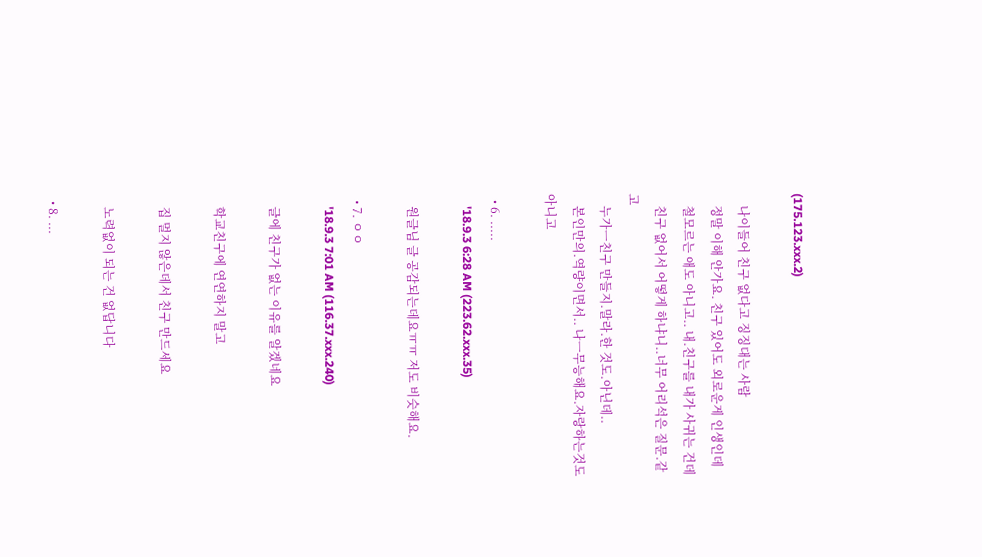(175.123.xxx.2)

    나이들어 친구 없다고 징징대는 사람
    정말 이해 안가요. 친구 있어도 외로운게 인생인데
    철모르는 애도 아니고.. 내.친구를 내가 사귀는 건데
    친구 없어서 어떻게 하냐니..너무 어리석은 질문.같고
    누가ㅡ친구 만들지.말라.한 것도.아닌데..
    본인만의.역량이면서.. 나ㅡ무능해요.자랑하는것도 아니고

  • 6. .....
    '18.9.3 6:28 AM (223.62.xxx.35)

    원글님 글 공감되는데요ㅠㅠ 저도 비슷해요.

  • 7. ㅇㅇ
    '18.9.3 7:01 AM (116.37.xxx.240)

    글에 친구가 없는 이유를 알겠네요

    학교친구에 연연하지 말고

    집 멀지 않은데서 친구 만드세요

    노력없이 되는 건 없답니다

  • 8. ...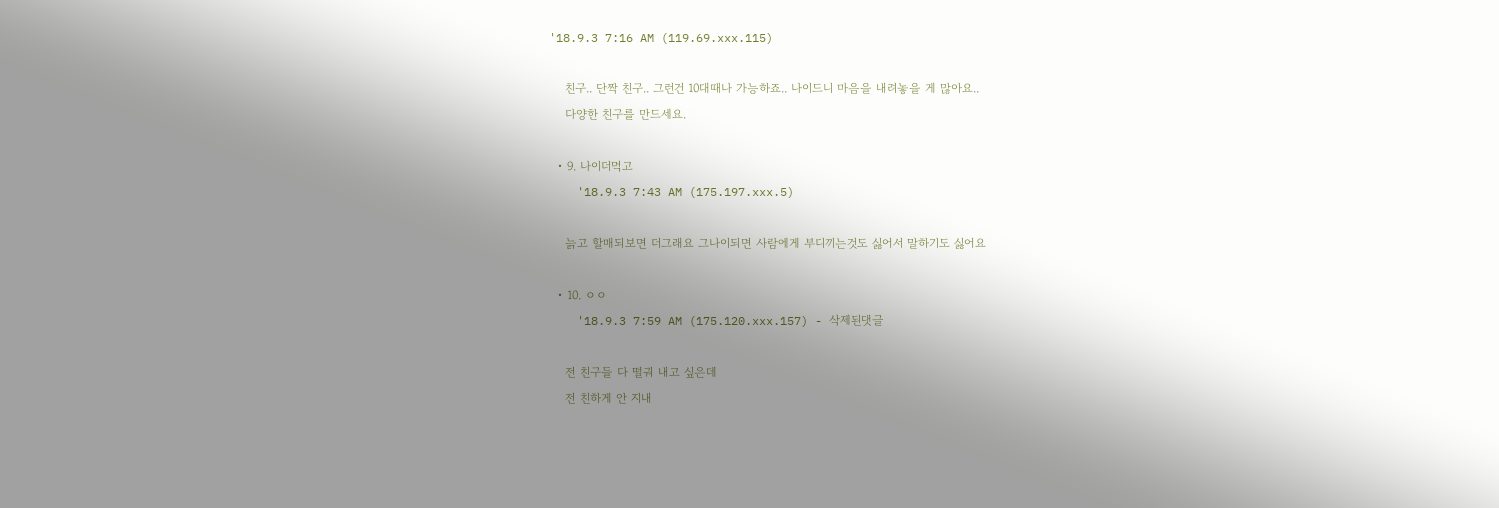'18.9.3 7:16 AM (119.69.xxx.115)

    친구.. 단짝 친구.. 그런건 10대때나 가능하죠.. 나이드니 마음을 내려놓을 게 많아요..
    다양한 친구를 만드세요.

  • 9. 나이더먹고
    '18.9.3 7:43 AM (175.197.xxx.5)

    늙고 할매되보면 더그래요 그나이되면 사람에게 부디끼는것도 싫어서 말하기도 싫어요

  • 10. ㅇㅇ
    '18.9.3 7:59 AM (175.120.xxx.157) - 삭제된댓글

    전 친구들 다 떨궈 내고 싶은데
    전 친하게 안 지내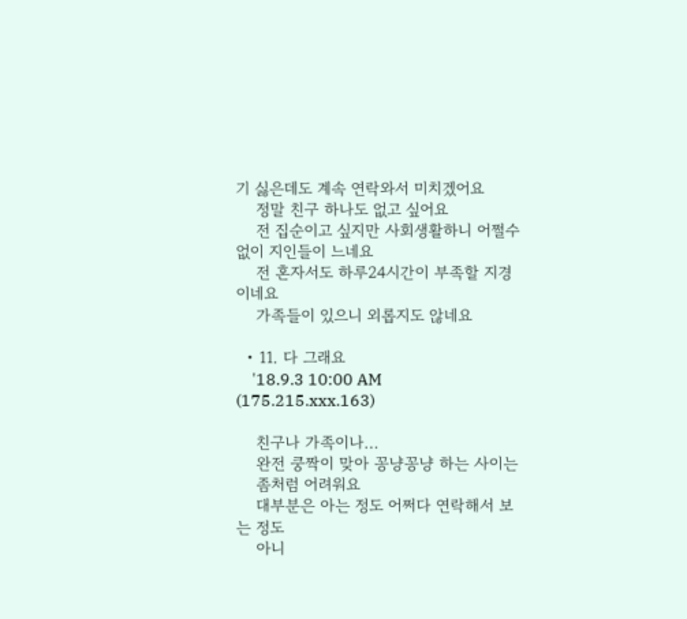기 싫은데도 계속 연락와서 미치겠어요
    정말 친구 하나도 없고 싶어요
    전 집순이고 싶지만 사회생활하니 어쩔수 없이 지인들이 느네요
    전 혼자서도 하루24시간이 부족할 지경이네요
    가족들이 있으니 외롭지도 않네요

  • 11. 다 그래요
    '18.9.3 10:00 AM (175.215.xxx.163)

    친구나 가족이나...
    완전 쿵짝이 맞아 꽁냥꽁냥 하는 사이는
    좀처럼 어려워요
    대부분은 아는 정도 어쩌다 연락해서 보는 정도
    아니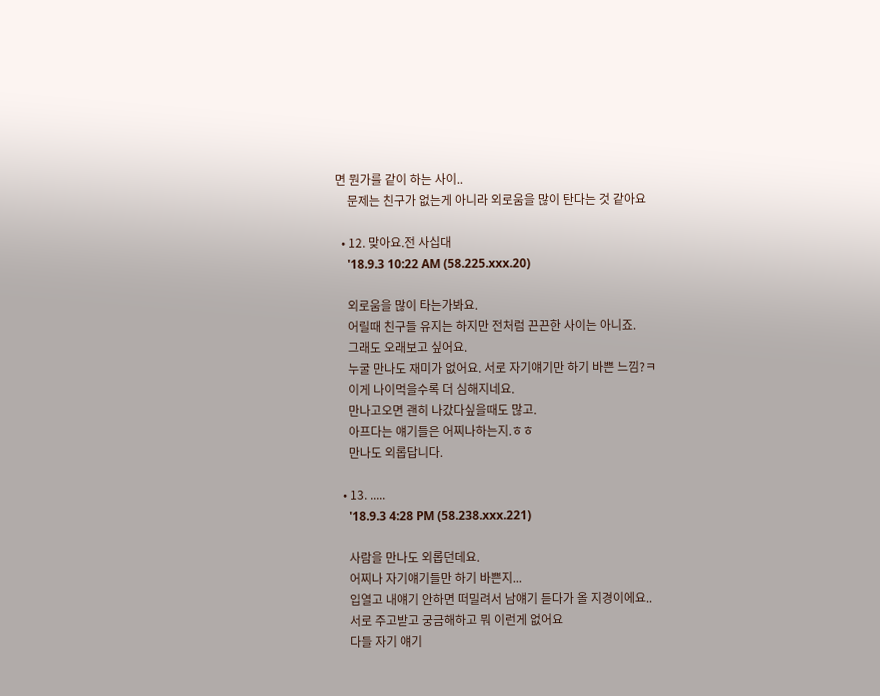면 뭔가를 같이 하는 사이..
    문제는 친구가 없는게 아니라 외로움을 많이 탄다는 것 같아요

  • 12. 맞아요.전 사십대
    '18.9.3 10:22 AM (58.225.xxx.20)

    외로움을 많이 타는가봐요.
    어릴때 친구들 유지는 하지만 전처럼 끈끈한 사이는 아니죠.
    그래도 오래보고 싶어요.
    누굴 만나도 재미가 없어요. 서로 자기얘기만 하기 바쁜 느낌?ㅋ
    이게 나이먹을수록 더 심해지네요.
    만나고오면 괜히 나갔다싶을때도 많고.
    아프다는 얘기들은 어찌나하는지.ㅎㅎ
    만나도 외롭답니다.

  • 13. .....
    '18.9.3 4:28 PM (58.238.xxx.221)

    사람을 만나도 외롭던데요.
    어찌나 자기얘기들만 하기 바쁜지...
    입열고 내얘기 안하면 떠밀려서 남얘기 듣다가 올 지경이에요..
    서로 주고받고 궁금해하고 뭐 이런게 없어요
    다들 자기 얘기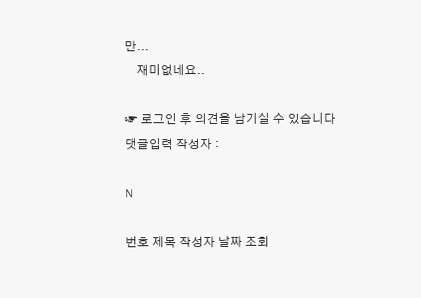만...
    재미없네요..

☞ 로그인 후 의견을 남기실 수 있습니다
댓글입력 작성자 :

N

번호 제목 작성자 날짜 조회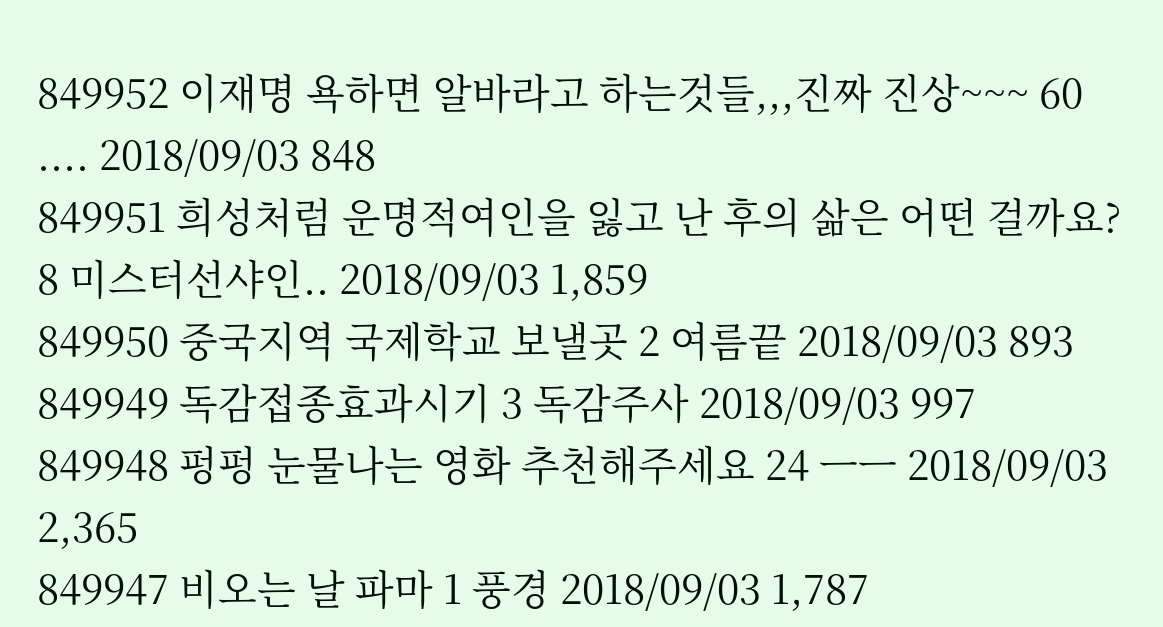849952 이재명 욕하면 알바라고 하는것들,,,진짜 진상~~~ 60 .... 2018/09/03 848
849951 희성처럼 운명적여인을 잃고 난 후의 삶은 어떤 걸까요? 8 미스터선샤인.. 2018/09/03 1,859
849950 중국지역 국제학교 보낼곳 2 여름끝 2018/09/03 893
849949 독감접종효과시기 3 독감주사 2018/09/03 997
849948 펑펑 눈물나는 영화 추천해주세요 24 ㅡㅡ 2018/09/03 2,365
849947 비오는 날 파마 1 풍경 2018/09/03 1,787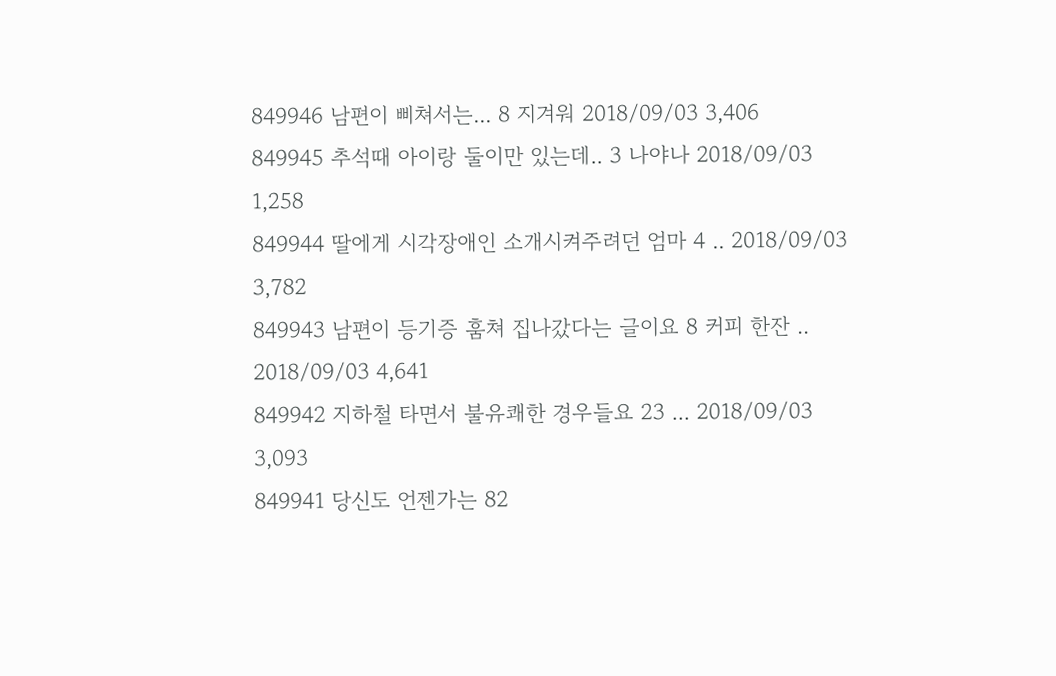849946 남편이 삐쳐서는... 8 지겨워 2018/09/03 3,406
849945 추석때 아이랑 둘이만 있는데.. 3 나야나 2018/09/03 1,258
849944 딸에게 시각장애인 소개시켜주려던 엄마 4 .. 2018/09/03 3,782
849943 남편이 등기증 훔쳐 집나갔다는 글이요 8 커피 한잔 .. 2018/09/03 4,641
849942 지하철 타면서 불유쾌한 경우들요 23 ... 2018/09/03 3,093
849941 당신도 언젠가는 82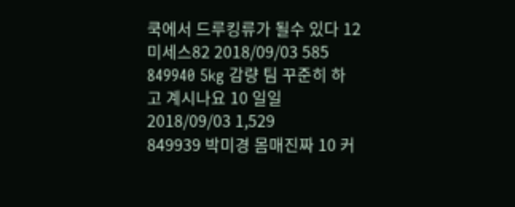쿡에서 드루킹류가 될수 있다 12 미세스82 2018/09/03 585
849940 5kg 감량 팀 꾸준히 하고 계시나요 10 일일 2018/09/03 1,529
849939 박미경 몸매진짜 10 커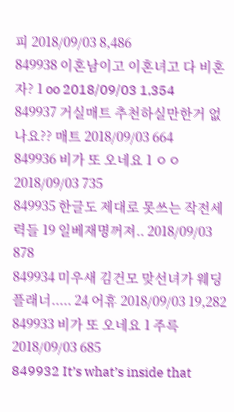피 2018/09/03 8,486
849938 이혼남이고 이혼녀고 다 비혼자? 1 oo 2018/09/03 1,354
849937 거실매트 추천하실만한거 없나요?? 매트 2018/09/03 664
849936 비가 또 오네요 1 ㅇㅇ 2018/09/03 735
849935 한글도 제대로 못쓰는 작전세력들 19 일베재명꺼져.. 2018/09/03 878
849934 미우새 김건모 맞선녀가 웨딩플래너..... 24 어휴 2018/09/03 19,282
849933 비가 또 오네요 1 주륵 2018/09/03 685
849932 It’s what’s inside that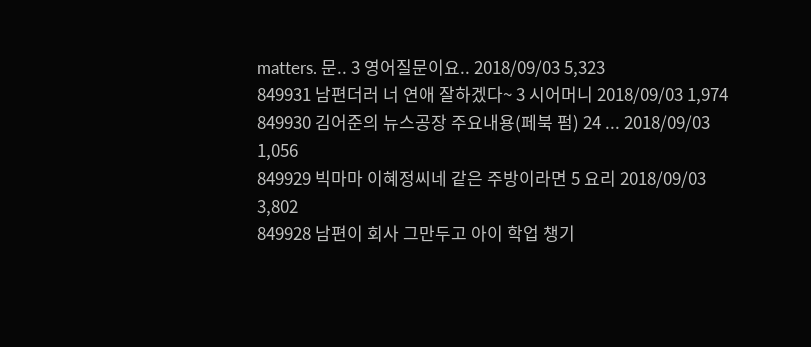matters. 문.. 3 영어질문이요.. 2018/09/03 5,323
849931 남편더러 너 연애 잘하겠다~ 3 시어머니 2018/09/03 1,974
849930 김어준의 뉴스공장 주요내용(페북 펌) 24 ... 2018/09/03 1,056
849929 빅마마 이혜정씨네 같은 주방이라면 5 요리 2018/09/03 3,802
849928 남편이 회사 그만두고 아이 학업 챙기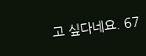고 싶다네요. 67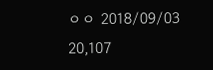ㅇㅇ 2018/09/03 20,107